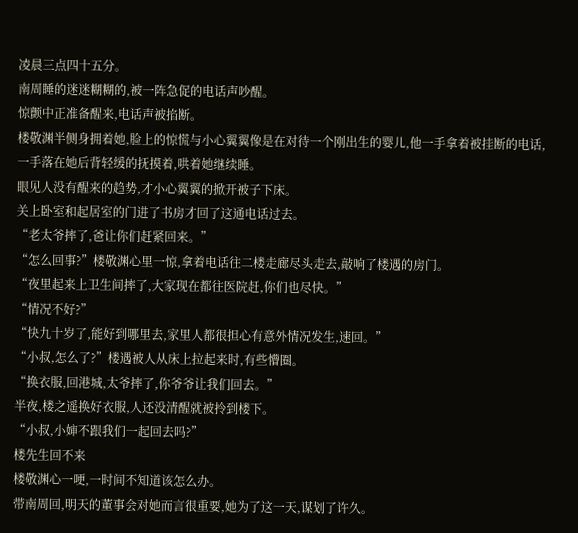凌晨三点四十五分。
南周睡的迷迷糊糊的,被一阵急促的电话声吵醒。
惊颤中正准备醒来,电话声被掐断。
楼敬渊半侧身拥着她,脸上的惊慌与小心翼翼像是在对待一个刚出生的婴儿,他一手拿着被挂断的电话,一手落在她后背轻缓的抚摸着,哄着她继续睡。
眼见人没有醒来的趋势,才小心翼翼的掀开被子下床。
关上卧室和起居室的门进了书房才回了这通电话过去。
“老太爷摔了,爸让你们赶紧回来。”
“怎么回事?”楼敬渊心里一惊,拿着电话往二楼走廊尽头走去,敲响了楼遇的房门。
“夜里起来上卫生间摔了,大家现在都往医院赶,你们也尽快。”
“情况不好?”
“快九十岁了,能好到哪里去,家里人都很担心有意外情况发生,速回。”
“小叔,怎么了?”楼遇被人从床上拉起来时,有些懵圈。
“换衣服,回港城,太爷摔了,你爷爷让我们回去。”
半夜,楼之遥换好衣服,人还没清醒就被拎到楼下。
“小叔,小婶不跟我们一起回去吗?”
楼先生回不来
楼敬渊心一哽,一时间不知道该怎么办。
带南周回,明天的董事会对她而言很重要,她为了这一天,谋划了许久。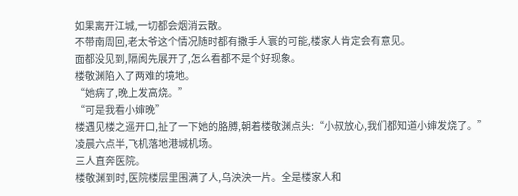如果离开江城,一切都会烟消云散。
不带南周回,老太爷这个情况随时都有撒手人寰的可能,楼家人肯定会有意见。
面都没见到,隔阂先展开了,怎么看都不是个好现象。
楼敬渊陷入了两难的境地。
“她病了,晚上发高烧。”
“可是我看小婶晚”
楼遇见楼之遥开口,扯了一下她的胳膊,朝着楼敬渊点头:“小叔放心,我们都知道小婶发烧了。”
凌晨六点半,飞机落地港城机场。
三人直奔医院。
楼敬渊到时,医院楼层里围满了人,乌泱泱一片。全是楼家人和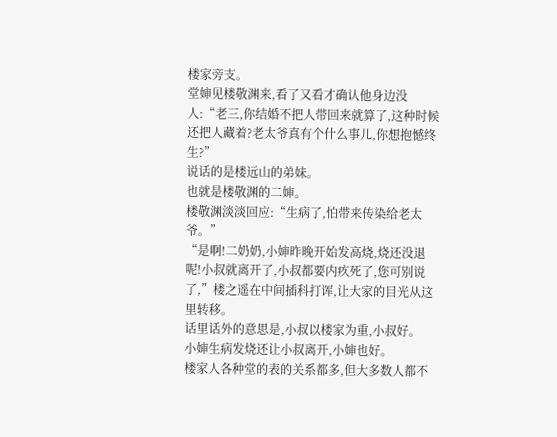楼家旁支。
堂婶见楼敬渊来,看了又看才确认他身边没人:“老三,你结婚不把人带回来就算了,这种时候还把人藏着?老太爷真有个什么事儿,你想抱憾终生?”
说话的是楼远山的弟妹。
也就是楼敬渊的二婶。
楼敬渊淡淡回应:“生病了,怕带来传染给老太爷。”
“是啊!二奶奶,小婶昨晚开始发高烧,烧还没退呢!小叔就离开了,小叔都要内疚死了,您可别说了,”楼之遥在中间插科打诨,让大家的目光从这里转移。
话里话外的意思是,小叔以楼家为重,小叔好。
小婶生病发烧还让小叔离开,小婶也好。
楼家人各种堂的表的关系都多,但大多数人都不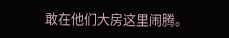敢在他们大房这里闹腾。